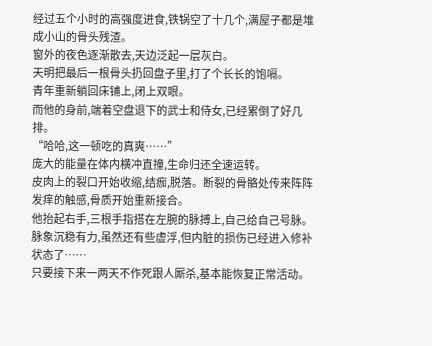经过五个小时的高强度进食,铁锅空了十几个,满屋子都是堆成小山的骨头残渣。
窗外的夜色逐渐散去,天边泛起一层灰白。
天明把最后一根骨头扔回盘子里,打了个长长的饱嗝。
青年重新躺回床铺上,闭上双眼。
而他的身前,端着空盘退下的武士和侍女,已经累倒了好几排。
“哈哈,这一顿吃的真爽……”
庞大的能量在体内横冲直撞,生命归还全速运转。
皮肉上的裂口开始收缩,结痂,脱落。断裂的骨骼处传来阵阵发痒的触感,骨质开始重新接合。
他抬起右手,三根手指搭在左腕的脉搏上,自己给自己号脉。
脉象沉稳有力,虽然还有些虚浮,但内脏的损伤已经进入修补状态了……
只要接下来一两天不作死跟人厮杀,基本能恢复正常活动。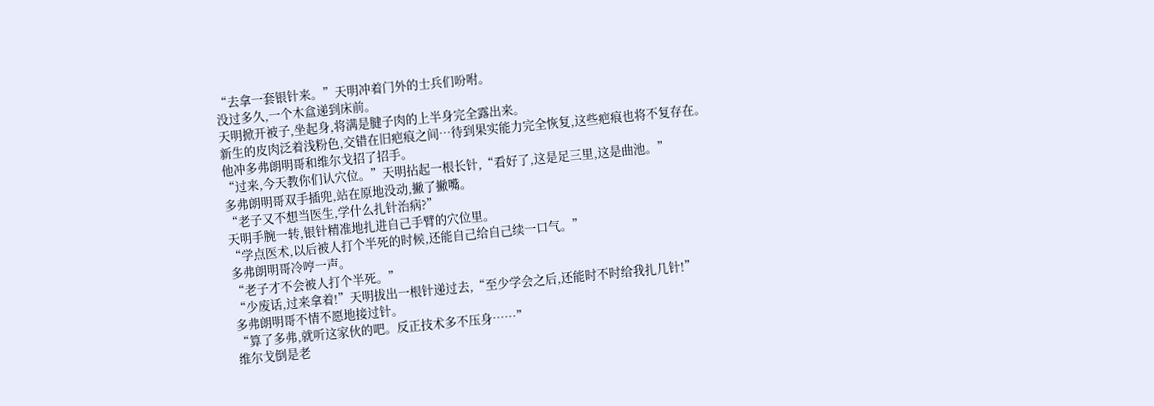“去拿一套银针来。”天明冲着门外的士兵们吩咐。
没过多久,一个木盒递到床前。
天明掀开被子,坐起身,将满是腱子肉的上半身完全露出来。
新生的皮肉泛着浅粉色,交错在旧疤痕之间…待到果实能力完全恢复,这些疤痕也将不复存在。
他冲多弗朗明哥和维尔戈招了招手。
“过来,今天教你们认穴位。”天明拈起一根长针,“看好了,这是足三里,这是曲池。”
多弗朗明哥双手插兜,站在原地没动,撇了撇嘴。
“老子又不想当医生,学什么扎针治病?”
天明手腕一转,银针精准地扎进自己手臂的穴位里。
“学点医术,以后被人打个半死的时候,还能自己给自己续一口气。”
多弗朗明哥冷哼一声。
“老子才不会被人打个半死。”
“少废话,过来拿着!”天明拔出一根针递过去,“至少学会之后,还能时不时给我扎几针!”
多弗朗明哥不情不愿地接过针。
“算了多弗,就听这家伙的吧。反正技术多不压身……”
维尔戈倒是老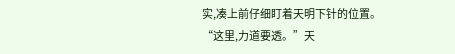实,凑上前仔细盯着天明下针的位置。
“这里,力道要透。”天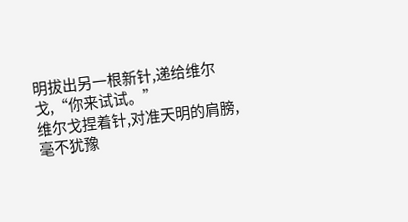明拔出另一根新针,递给维尔戈,“你来试试。”
维尔戈捏着针,对准天明的肩膀,毫不犹豫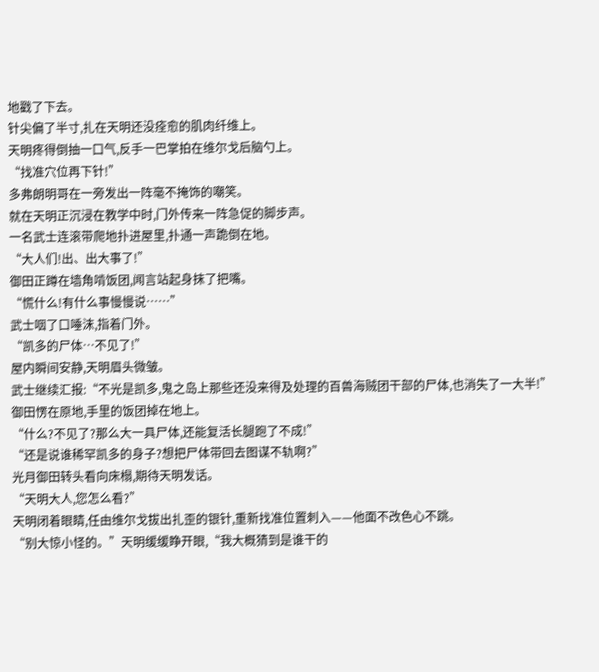地戳了下去。
针尖偏了半寸,扎在天明还没痊愈的肌肉纤维上。
天明疼得倒抽一口气,反手一巴掌拍在维尔戈后脑勺上。
“找准穴位再下针!”
多弗朗明哥在一旁发出一阵毫不掩饰的嘲笑。
就在天明正沉浸在教学中时,门外传来一阵急促的脚步声。
一名武士连滚带爬地扑进屋里,扑通一声跪倒在地。
“大人们!出、出大事了!”
御田正蹲在墙角啃饭团,闻言站起身抹了把嘴。
“慌什么!有什么事慢慢说……”
武士咽了口唾沫,指着门外。
“凯多的尸体…不见了!”
屋内瞬间安静,天明眉头微皱。
武士继续汇报:“不光是凯多,鬼之岛上那些还没来得及处理的百兽海贼团干部的尸体,也消失了一大半!”
御田愣在原地,手里的饭团掉在地上。
“什么?不见了?那么大一具尸体,还能复活长腿跑了不成!”
“还是说谁稀罕凯多的身子?想把尸体带回去图谋不轨啊?”
光月御田转头看向床榻,期待天明发话。
“天明大人,您怎么看?”
天明闭着眼睛,任由维尔戈拔出扎歪的银针,重新找准位置刺入——他面不改色心不跳。
“别大惊小怪的。”天明缓缓睁开眼,“我大概猜到是谁干的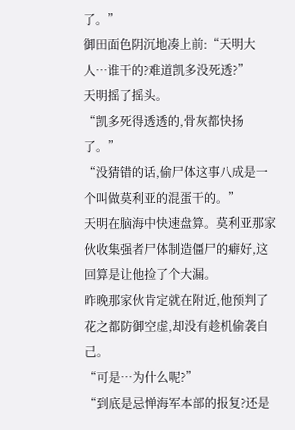了。”
御田面色阴沉地凑上前:“天明大人…谁干的?难道凯多没死透?”
天明摇了摇头。
“凯多死得透透的,骨灰都快扬了。”
“没猜错的话,偷尸体这事八成是一个叫做莫利亚的混蛋干的。”
天明在脑海中快速盘算。莫利亚那家伙收集强者尸体制造僵尸的癖好,这回算是让他捡了个大漏。
昨晚那家伙肯定就在附近,他预判了花之都防御空虚,却没有趁机偷袭自己。
“可是…为什么呢?”
“到底是忌惮海军本部的报复?还是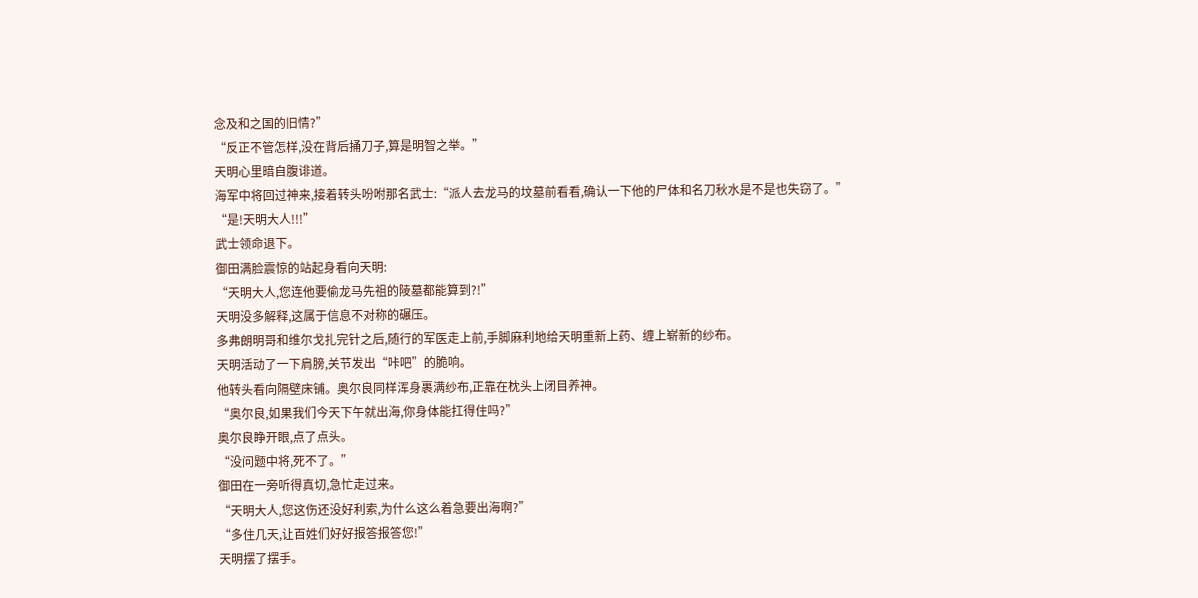念及和之国的旧情?”
“反正不管怎样,没在背后捅刀子,算是明智之举。”
天明心里暗自腹诽道。
海军中将回过神来,接着转头吩咐那名武士:“派人去龙马的坟墓前看看,确认一下他的尸体和名刀秋水是不是也失窃了。”
“是!天明大人!!!”
武士领命退下。
御田满脸震惊的站起身看向天明:
“天明大人,您连他要偷龙马先祖的陵墓都能算到?!”
天明没多解释,这属于信息不对称的碾压。
多弗朗明哥和维尔戈扎完针之后,随行的军医走上前,手脚麻利地给天明重新上药、缠上崭新的纱布。
天明活动了一下肩膀,关节发出“咔吧”的脆响。
他转头看向隔壁床铺。奥尔良同样浑身裹满纱布,正靠在枕头上闭目养神。
“奥尔良,如果我们今天下午就出海,你身体能扛得住吗?”
奥尔良睁开眼,点了点头。
“没问题中将,死不了。”
御田在一旁听得真切,急忙走过来。
“天明大人,您这伤还没好利索,为什么这么着急要出海啊?”
“多住几天,让百姓们好好报答报答您!”
天明摆了摆手。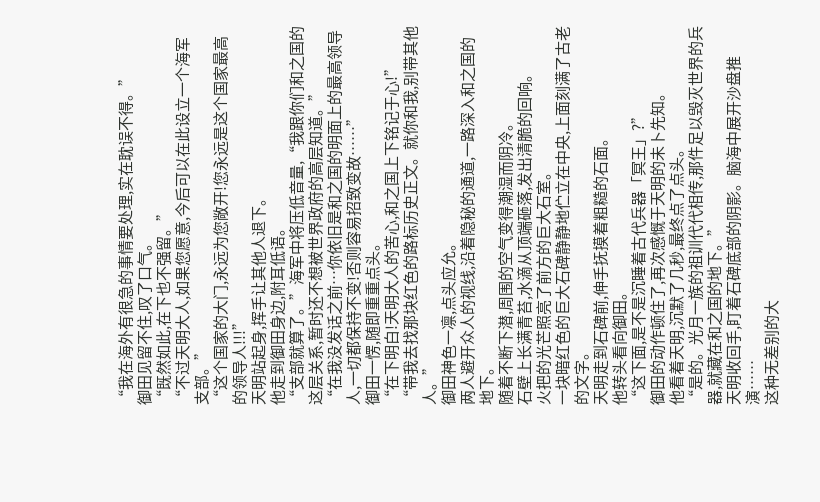“我在海外有很急的事情要处理,实在耽误不得。”
御田见留不住,叹了口气。
“既然如此,在下也不强留。”
“不过天明大人,如果您愿意,今后可以在此设立一个海军支部。”
“这个国家的大门,永远为您敞开!您永远是这个国家最高的领导人!!!”
天明站起身,挥手让其他人退下。
他走到御田身边,附耳低语。
“支部就算了。”海军中将压低音量,“我跟你们和之国的这层关系,暂时还不想被世界政府的高层知道。”
“在我没发话之前…你依旧是和之国的明面上的最高领导人,一切都保持不变!否则容易招致变故……”
御田一愣,随即重重点头。
“在下明白!天明大人的苦心,和之国上下铭记于心!”
“带我去找那块红色的路标历史正文。就你和我,别带其他人。”
御田神色一凛,点头应允。
两人避开众人的视线,沿着隐秘的通道,一路深入和之国的地下。
随着不断下潜,周围的空气变得潮湿而阴冷。
石壁上长满青苔,水滴从顶端砸落,发出清脆的回响。
火把的光芒照亮了前方的巨大石室。
一块暗红色的巨大石碑静静地伫立在中央,上面刻满了古老的文字。
天明走到石碑前,伸手抚摸着粗糙的石面。
他转头看向御田。
“这下面,是不是沉睡着古代兵器「冥王」?”
御田的动作顿住了,再次感慨于天明的未卜先知。
他看着天明,沉默了几秒,最终点了点头。
“是的。光月一族的祖训代代相传,那件足以毁灭世界的兵器,就藏在和之国的地下。”
天明收回手,盯着石碑底部的阴影。脑海中展开沙盘推演……
这种无差别的大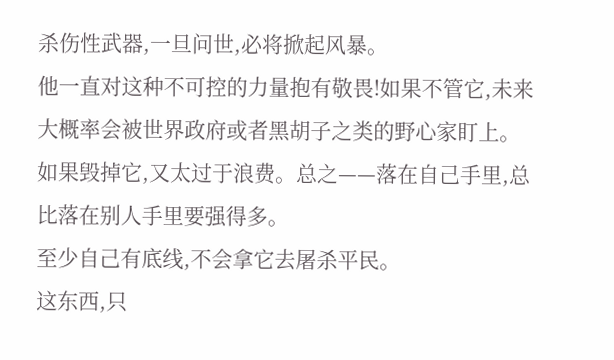杀伤性武器,一旦问世,必将掀起风暴。
他一直对这种不可控的力量抱有敬畏!如果不管它,未来大概率会被世界政府或者黑胡子之类的野心家盯上。
如果毁掉它,又太过于浪费。总之——落在自己手里,总比落在别人手里要强得多。
至少自己有底线,不会拿它去屠杀平民。
这东西,只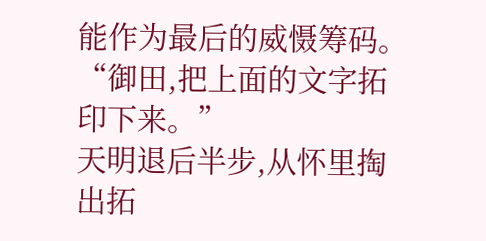能作为最后的威慑筹码。
“御田,把上面的文字拓印下来。”
天明退后半步,从怀里掏出拓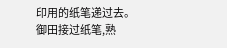印用的纸笔递过去。
御田接过纸笔,熟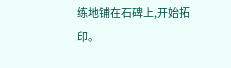练地铺在石碑上,开始拓印。